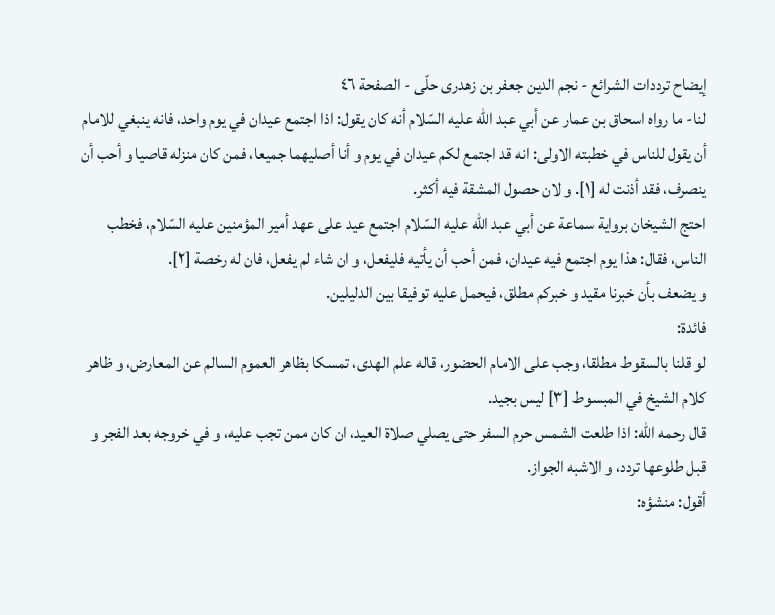إيضاح ترددات الشرائع - نجم الدين جعفر بن زهدرى حلّى - الصفحة ٤٦
لنا- ما رواه اسحاق بن عمار عن أبي عبد اللّه عليه السّلام أنه كان يقول: اذا اجتمع عيدان في يوم واحد، فانه ينبغي للامام أن يقول للناس في خطبته الاولى: انه قد اجتمع لكم عيدان في يوم و أنا أصليهما جميعا، فمن كان منزله قاصيا و أحب أن ينصرف، فقد أذنت له [١]. و لان حصول المشقة فيه أكثر.
احتج الشيخان برواية سماعة عن أبي عبد اللّه عليه السّلام اجتمع عيد على عهد أمير المؤمنين عليه السّلام، فخطب الناس، فقال: هذا يوم اجتمع فيه عيدان، فمن أحب أن يأتيه فليفعل، و ان شاء لم يفعل، فان له رخصة [٢].
و يضعف بأن خبرنا مقيد و خبركم مطلق، فيحمل عليه توفيقا بين الدليلين.
فائدة:
لو قلنا بالسقوط مطلقا، وجب على الامام الحضور، قاله علم الهدى، تمسكا بظاهر العموم السالم عن المعارض، و ظاهر كلام الشيخ في المبسوط [٣] ليس بجيد.
قال رحمه اللّه: اذا طلعت الشمس حرم السفر حتى يصلي صلاة العيد، ان كان ممن تجب عليه، و في خروجه بعد الفجر و قبل طلوعها تردد، و الاشبه الجواز.
أقول: منشؤه: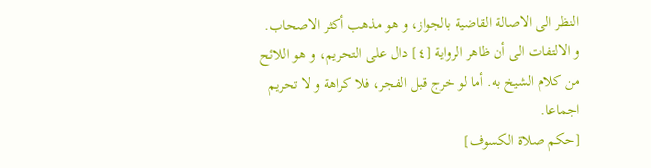النظر الى الاصالة القاضية بالجواز، و هو مذهب أكثر الاصحاب.
و الالتفات الى أن ظاهر الرواية [٤] دال على التحريم، و هو اللائح من كلام الشيخ به. أما لو خرج قبل الفجر، فلا كراهة و لا تحريم اجماعا.
[حكم صلاة الكسوف]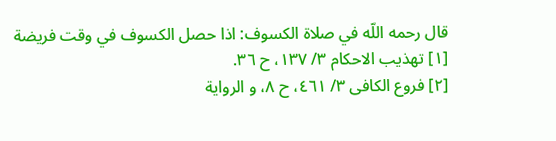قال رحمه اللّه في صلاة الكسوف: اذا حصل الكسوف في وقت فريضة
[١] تهذيب الاحكام ٣/ ١٣٧، ح ٣٦.
[٢] فروع الكافى ٣/ ٤٦١، ح ٨، و الرواية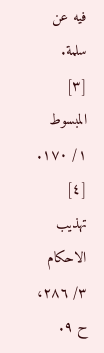فيه عن سلمة.
[٣] المبسوط ١/ ١٧٠.
[٤] تهذيب الاحكام ٣/ ٢٨٦، ح ٩.